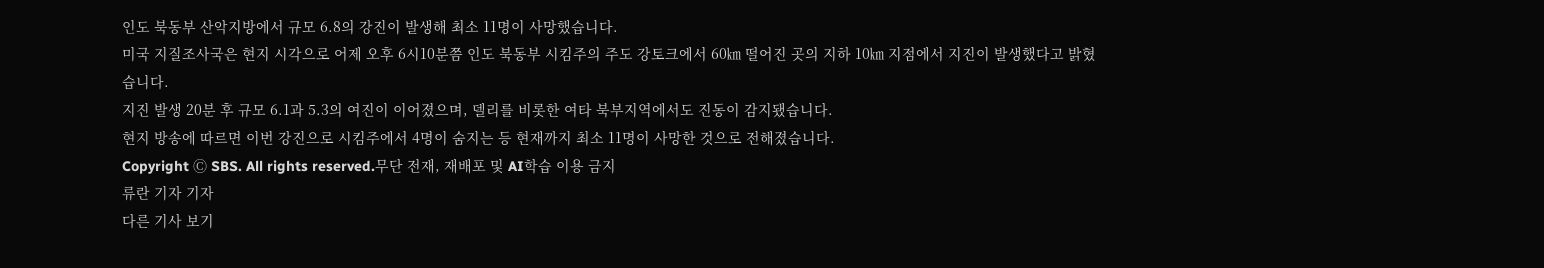인도 북동부 산악지방에서 규모 6.8의 강진이 발생해 최소 11명이 사망했습니다.
미국 지질조사국은 현지 시각으로 어제 오후 6시10분쯤 인도 북동부 시킴주의 주도 강토크에서 60㎞ 떨어진 곳의 지하 10㎞ 지점에서 지진이 발생했다고 밝혔습니다.
지진 발생 20분 후 규모 6.1과 5.3의 여진이 이어졌으며, 델리를 비롯한 여타 북부지역에서도 진동이 감지됐습니다.
현지 방송에 따르면 이번 강진으로 시킴주에서 4명이 숨지는 등 현재까지 최소 11명이 사망한 것으로 전해졌습니다.
Copyright Ⓒ SBS. All rights reserved.무단 전재, 재배포 및 AI학습 이용 금지
류란 기자 기자
다른 기사 보기